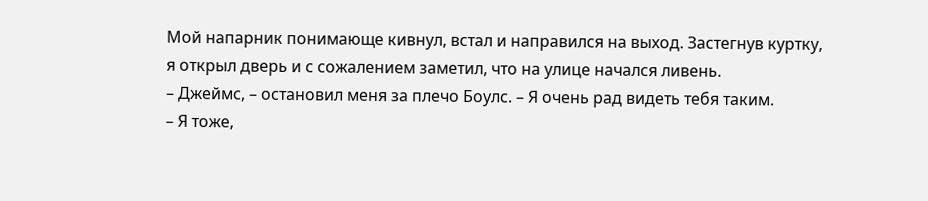Мой напарник понимающе кивнул, встал и направился на выход. Застегнув куртку, я открыл дверь и с сожалением заметил, что на улице начался ливень.
– Джеймс, – остановил меня за плечо Боулс. – Я очень рад видеть тебя таким.
– Я тоже,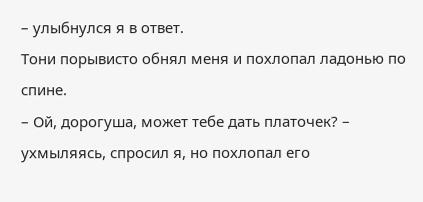– улыбнулся я в ответ.
Тони порывисто обнял меня и похлопал ладонью по спине.
– Ой, дорогуша, может тебе дать платочек? – ухмыляясь, спросил я, но похлопал его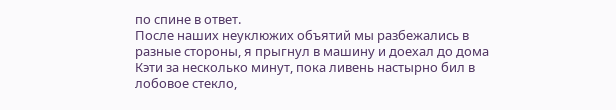по спине в ответ.
После наших неуклюжих объятий мы разбежались в разные стороны, я прыгнул в машину и доехал до дома Кэти за несколько минут, пока ливень настырно бил в лобовое стекло,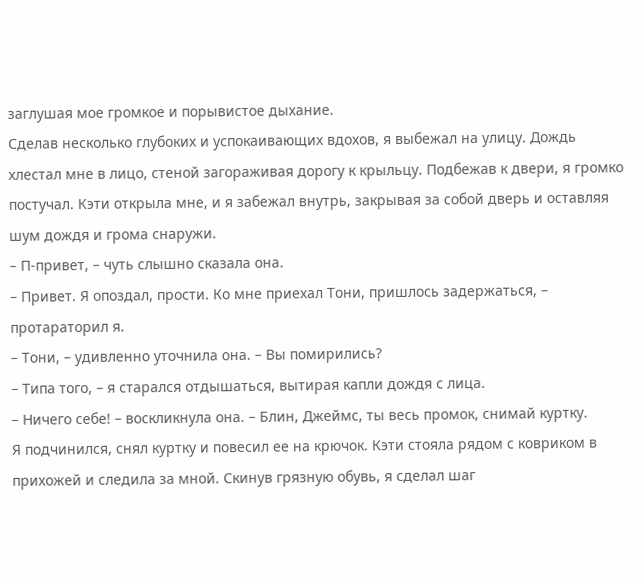заглушая мое громкое и порывистое дыхание.
Сделав несколько глубоких и успокаивающих вдохов, я выбежал на улицу. Дождь хлестал мне в лицо, стеной загораживая дорогу к крыльцу. Подбежав к двери, я громко постучал. Кэти открыла мне, и я забежал внутрь, закрывая за собой дверь и оставляя шум дождя и грома снаружи.
– П-привет, – чуть слышно сказала она.
– Привет. Я опоздал, прости. Ко мне приехал Тони, пришлось задержаться, – протараторил я.
– Тони, – удивленно уточнила она. – Вы помирились?
– Типа того, – я старался отдышаться, вытирая капли дождя с лица.
– Ничего себе! – воскликнула она. – Блин, Джеймс, ты весь промок, снимай куртку.
Я подчинился, снял куртку и повесил ее на крючок. Кэти стояла рядом с ковриком в прихожей и следила за мной. Скинув грязную обувь, я сделал шаг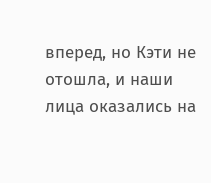вперед, но Кэти не отошла, и наши лица оказались на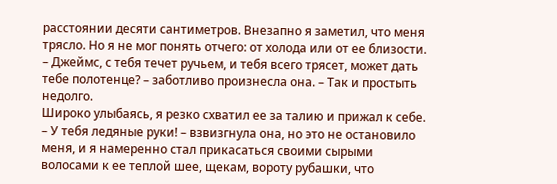расстоянии десяти сантиметров. Внезапно я заметил, что меня трясло. Но я не мог понять отчего: от холода или от ее близости.
– Джеймс, с тебя течет ручьем, и тебя всего трясет, может дать тебе полотенце? – заботливо произнесла она. – Так и простыть недолго.
Широко улыбаясь, я резко схватил ее за талию и прижал к себе.
– У тебя ледяные руки! – взвизгнула она, но это не остановило меня, и я намеренно стал прикасаться своими сырыми волосами к ее теплой шее, щекам, вороту рубашки, что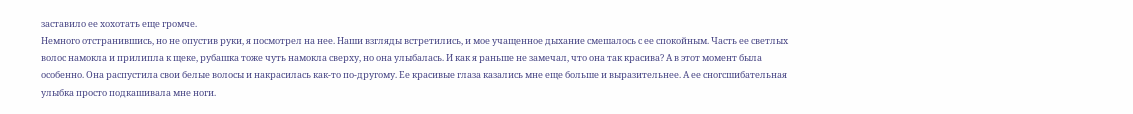заставило ее хохотать еще громче.
Немного отстранившись, но не опустив руки, я посмотрел на нее. Наши взгляды встретились, и мое учащенное дыхание смешалось с ее спокойным. Часть ее светлых волос намокла и прилипла к щеке, рубашка тоже чуть намокла сверху, но она улыбалась. И как я раньше не замечал, что она так красива? А в этот момент была особенно. Она распустила свои белые волосы и накрасилась как-то по-другому. Ее красивые глаза казались мне еще больше и выразительнее. А ее сногсшибательная улыбка просто подкашивала мне ноги.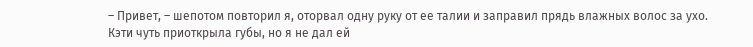– Привет, – шепотом повторил я, оторвал одну руку от ее талии и заправил прядь влажных волос за ухо.
Кэти чуть приоткрыла губы, но я не дал ей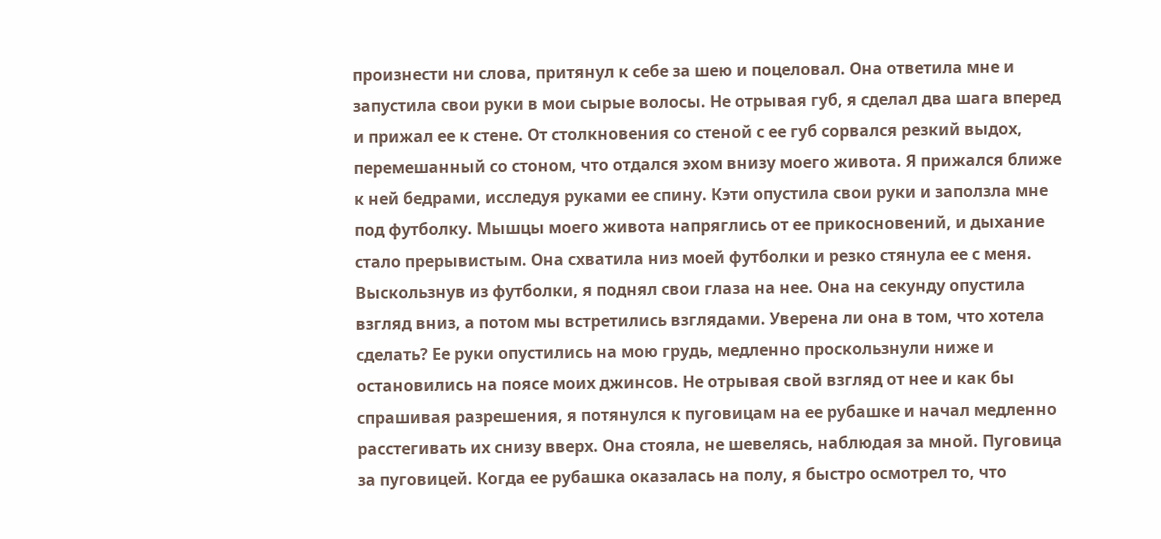произнести ни слова, притянул к себе за шею и поцеловал. Она ответила мне и запустила свои руки в мои сырые волосы. Не отрывая губ, я сделал два шага вперед и прижал ее к стене. От столкновения со стеной с ее губ сорвался резкий выдох, перемешанный со стоном, что отдался эхом внизу моего живота. Я прижался ближе к ней бедрами, исследуя руками ее спину. Кэти опустила свои руки и заползла мне под футболку. Мышцы моего живота напряглись от ее прикосновений, и дыхание стало прерывистым. Она схватила низ моей футболки и резко стянула ее с меня. Выскользнув из футболки, я поднял свои глаза на нее. Она на секунду опустила взгляд вниз, а потом мы встретились взглядами. Уверена ли она в том, что хотела сделать? Ее руки опустились на мою грудь, медленно проскользнули ниже и остановились на поясе моих джинсов. Не отрывая свой взгляд от нее и как бы спрашивая разрешения, я потянулся к пуговицам на ее рубашке и начал медленно расстегивать их снизу вверх. Она стояла, не шевелясь, наблюдая за мной. Пуговица за пуговицей. Когда ее рубашка оказалась на полу, я быстро осмотрел то, что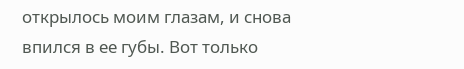открылось моим глазам, и снова впился в ее губы. Вот только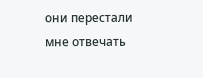они перестали мне отвечать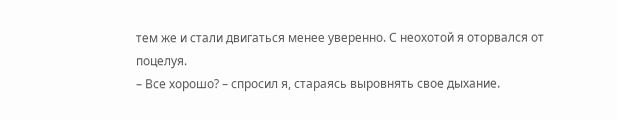тем же и стали двигаться менее уверенно. С неохотой я оторвался от поцелуя.
– Все хорошо? – спросил я, стараясь выровнять свое дыхание.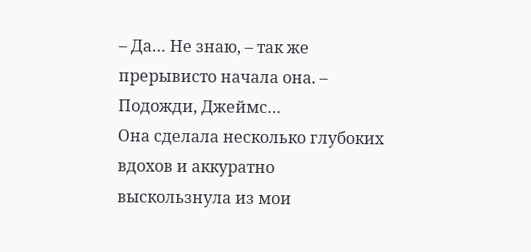– Да… Не знаю, – так же прерывисто начала она. – Подожди, Джеймс…
Она сделала несколько глубоких вдохов и аккуратно выскользнула из мои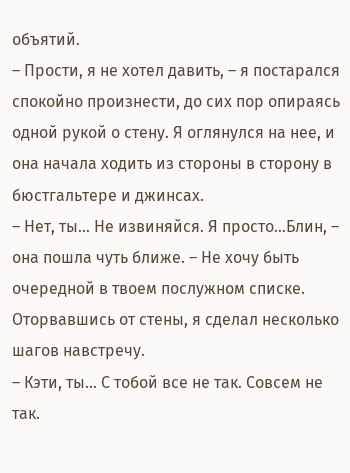объятий.
– Прости, я не хотел давить, – я постарался спокойно произнести, до сих пор опираясь одной рукой о стену. Я оглянулся на нее, и она начала ходить из стороны в сторону в бюстгальтере и джинсах.
– Нет, ты… Не извиняйся. Я просто…Блин, – она пошла чуть ближе. – Не хочу быть очередной в твоем послужном списке.
Оторвавшись от стены, я сделал несколько шагов навстречу.
– Кэти, ты… С тобой все не так. Совсем не так.